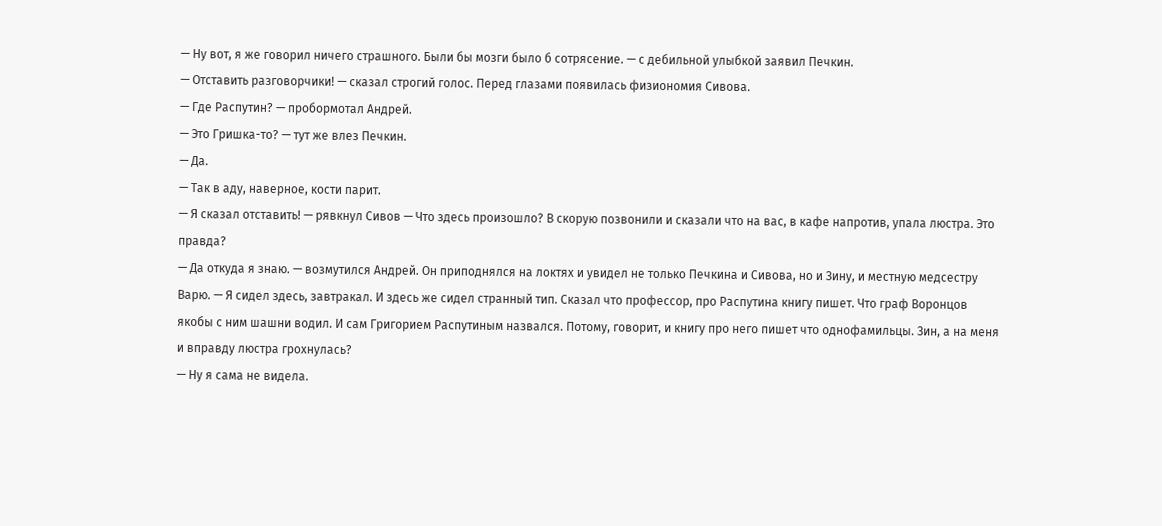— Ну вот, я же говорил ничего страшного. Были бы мозги было б сотрясение. — с дебильной улыбкой заявил Печкин.
— Отставить разговорчики! — сказал строгий голос. Перед глазами появилась физиономия Сивова.
— Где Распутин? — пробормотал Андрей.
— Это Гришка-то? — тут же влез Печкин.
— Да.
— Так в аду, наверное, кости парит.
— Я сказал отставить! — рявкнул Сивов — Что здесь произошло? В скорую позвонили и сказали что на вас, в кафе напротив, упала люстра. Это правда?
— Да откуда я знаю. — возмутился Андрей. Он приподнялся на локтях и увидел не только Печкина и Сивова, но и Зину, и местную медсестру Варю. — Я сидел здесь, завтракал. И здесь же сидел странный тип. Сказал что профессор, про Распутина книгу пишет. Что граф Воронцов якобы с ним шашни водил. И сам Григорием Распутиным назвался. Потому, говорит, и книгу про него пишет что однофамильцы. Зин, а на меня и вправду люстра грохнулась?
— Ну я сама не видела.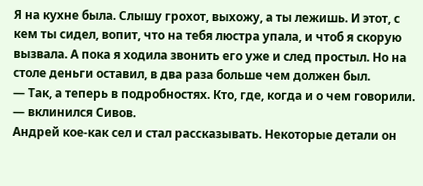Я на кухне была. Слышу грохот, выхожу, а ты лежишь. И этот, с кем ты сидел, вопит, что на тебя люстра упала, и чтоб я скорую вызвала. А пока я ходила звонить его уже и след простыл. Но на столе деньги оставил, в два раза больше чем должен был.
— Так, а теперь в подробностях. Кто, где, когда и о чем говорили. — вклинился Сивов.
Андрей кое-как сел и стал рассказывать. Некоторые детали он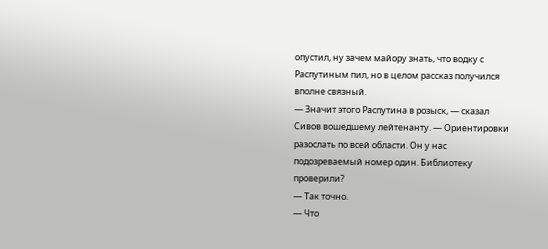опустил, ну зачем майору знать, что водку с Распутиным пил, но в целом рассказ получился вполне связный.
— Значит этого Распутина в розыск, — сказал Сивов вошедшему лейтенанту. — Ориентировки разослать по всей области. Он у нас подозреваемый номер один. Библиотеку проверили?
— Так точно.
— Что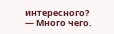интересного?
— Много чего.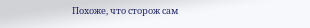Похоже, что сторож сам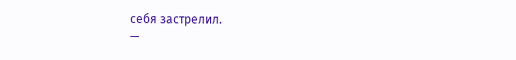себя застрелил.
—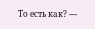То есть как? —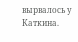вырвалось у Каткина.